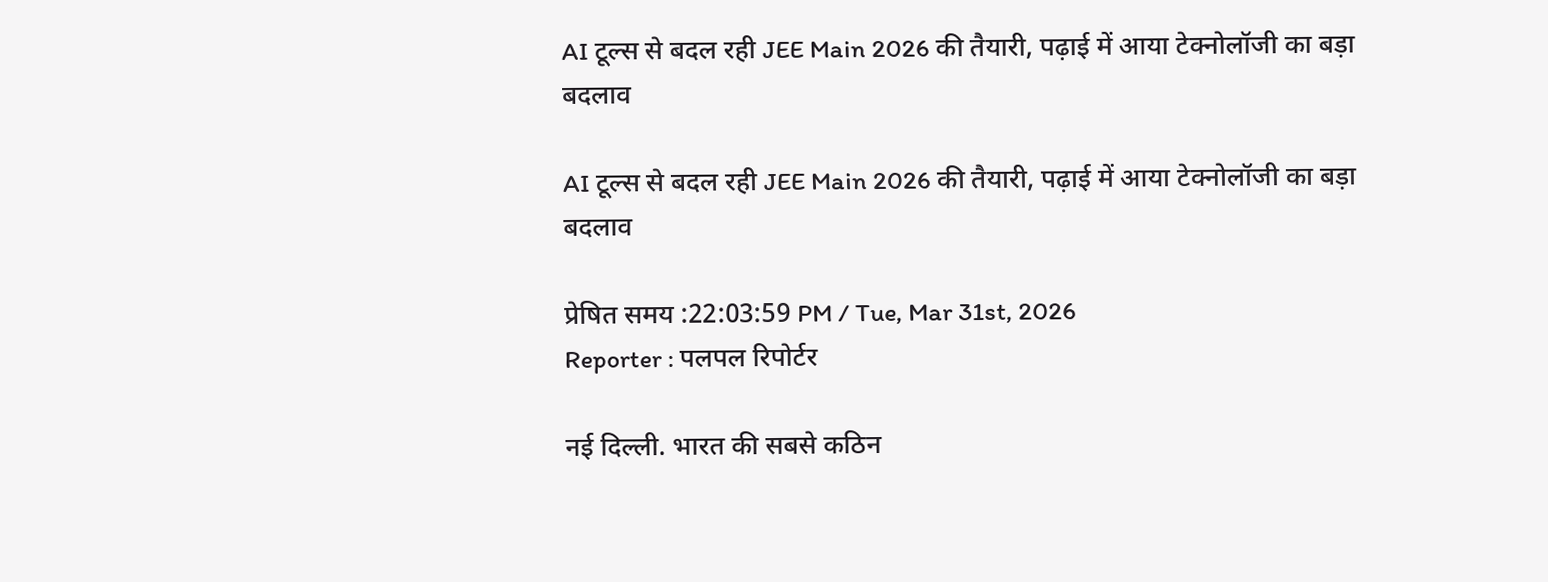AI टूल्स से बदल रही JEE Main 2026 की तैयारी, पढ़ाई में आया टेक्नोलॉजी का बड़ा बदलाव

AI टूल्स से बदल रही JEE Main 2026 की तैयारी, पढ़ाई में आया टेक्नोलॉजी का बड़ा बदलाव

प्रेषित समय :22:03:59 PM / Tue, Mar 31st, 2026
Reporter : पलपल रिपोर्टर

नई दिल्ली. भारत की सबसे कठिन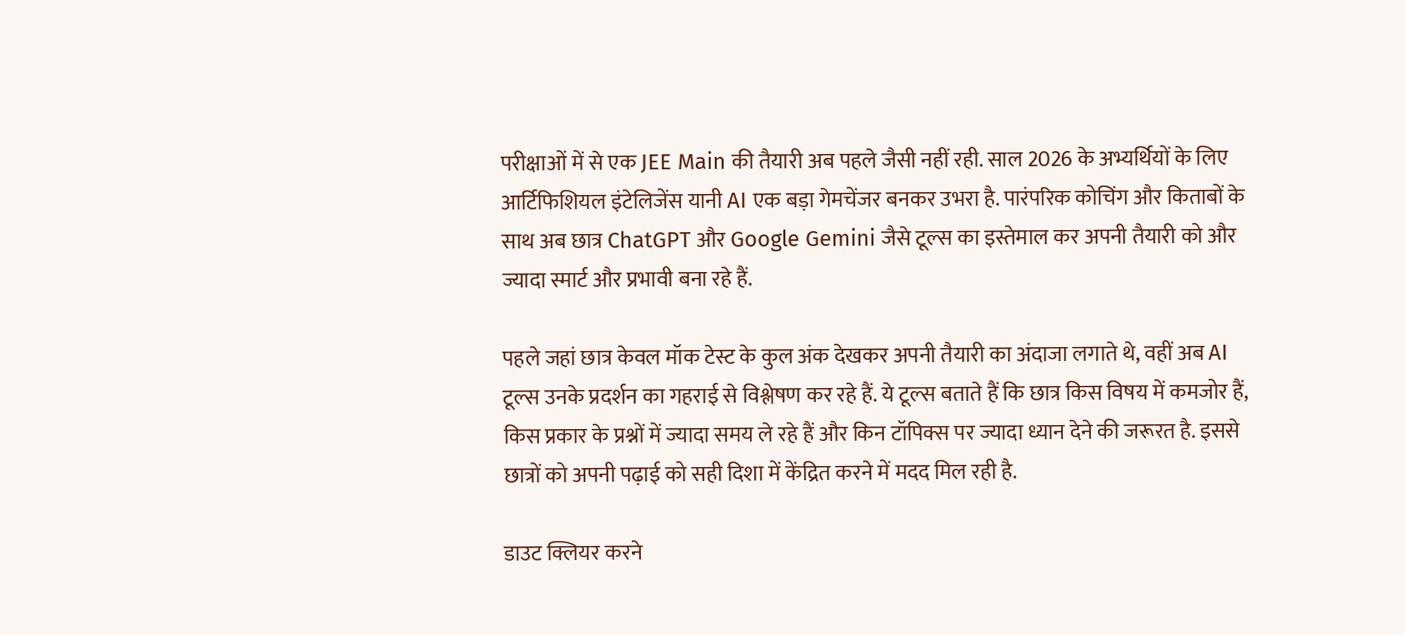परीक्षाओं में से एक JEE Main की तैयारी अब पहले जैसी नहीं रही. साल 2026 के अभ्यर्थियों के लिए आर्टिफिशियल इंटेलिजेंस यानी AI एक बड़ा गेमचेंजर बनकर उभरा है. पारंपरिक कोचिंग और किताबों के साथ अब छात्र ChatGPT और Google Gemini जैसे टूल्स का इस्तेमाल कर अपनी तैयारी को और ज्यादा स्मार्ट और प्रभावी बना रहे हैं.

पहले जहां छात्र केवल मॉक टेस्ट के कुल अंक देखकर अपनी तैयारी का अंदाजा लगाते थे, वहीं अब AI टूल्स उनके प्रदर्शन का गहराई से विश्लेषण कर रहे हैं. ये टूल्स बताते हैं कि छात्र किस विषय में कमजोर हैं, किस प्रकार के प्रश्नों में ज्यादा समय ले रहे हैं और किन टॉपिक्स पर ज्यादा ध्यान देने की जरूरत है. इससे छात्रों को अपनी पढ़ाई को सही दिशा में केंद्रित करने में मदद मिल रही है.

डाउट क्लियर करने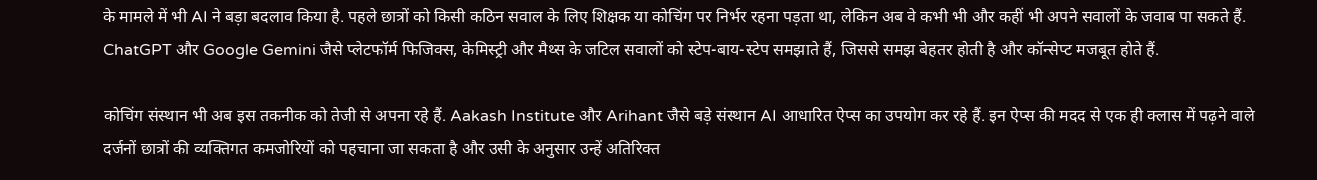के मामले में भी AI ने बड़ा बदलाव किया है. पहले छात्रों को किसी कठिन सवाल के लिए शिक्षक या कोचिंग पर निर्भर रहना पड़ता था, लेकिन अब वे कभी भी और कहीं भी अपने सवालों के जवाब पा सकते हैं. ChatGPT और Google Gemini जैसे प्लेटफॉर्म फिजिक्स, केमिस्ट्री और मैथ्स के जटिल सवालों को स्टेप-बाय-स्टेप समझाते हैं, जिससे समझ बेहतर होती है और कॉन्सेप्ट मजबूत होते हैं.

कोचिंग संस्थान भी अब इस तकनीक को तेजी से अपना रहे हैं. Aakash Institute और Arihant जैसे बड़े संस्थान AI आधारित ऐप्स का उपयोग कर रहे हैं. इन ऐप्स की मदद से एक ही क्लास में पढ़ने वाले दर्जनों छात्रों की व्यक्तिगत कमजोरियों को पहचाना जा सकता है और उसी के अनुसार उन्हें अतिरिक्त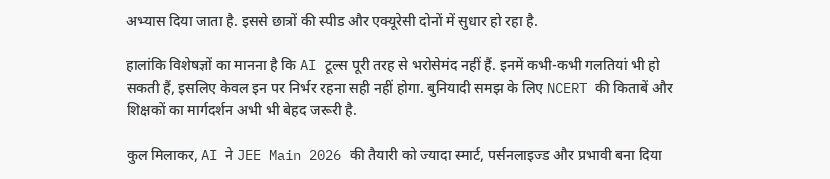अभ्यास दिया जाता है. इससे छात्रों की स्पीड और एक्यूरेसी दोनों में सुधार हो रहा है.

हालांकि विशेषज्ञों का मानना है कि AI टूल्स पूरी तरह से भरोसेमंद नहीं हैं. इनमें कभी-कभी गलतियां भी हो सकती हैं, इसलिए केवल इन पर निर्भर रहना सही नहीं होगा. बुनियादी समझ के लिए NCERT की किताबें और शिक्षकों का मार्गदर्शन अभी भी बेहद जरूरी है.

कुल मिलाकर, AI ने JEE Main 2026 की तैयारी को ज्यादा स्मार्ट, पर्सनलाइज्ड और प्रभावी बना दिया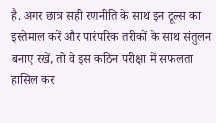है. अगर छात्र सही रणनीति के साथ इन टूल्स का इस्तेमाल करें और पारंपरिक तरीकों के साथ संतुलन बनाए रखें, तो वे इस कठिन परीक्षा में सफलता हासिल कर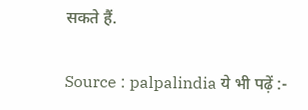सकते हैं.

Source : palpalindia ये भी पढ़ें :-